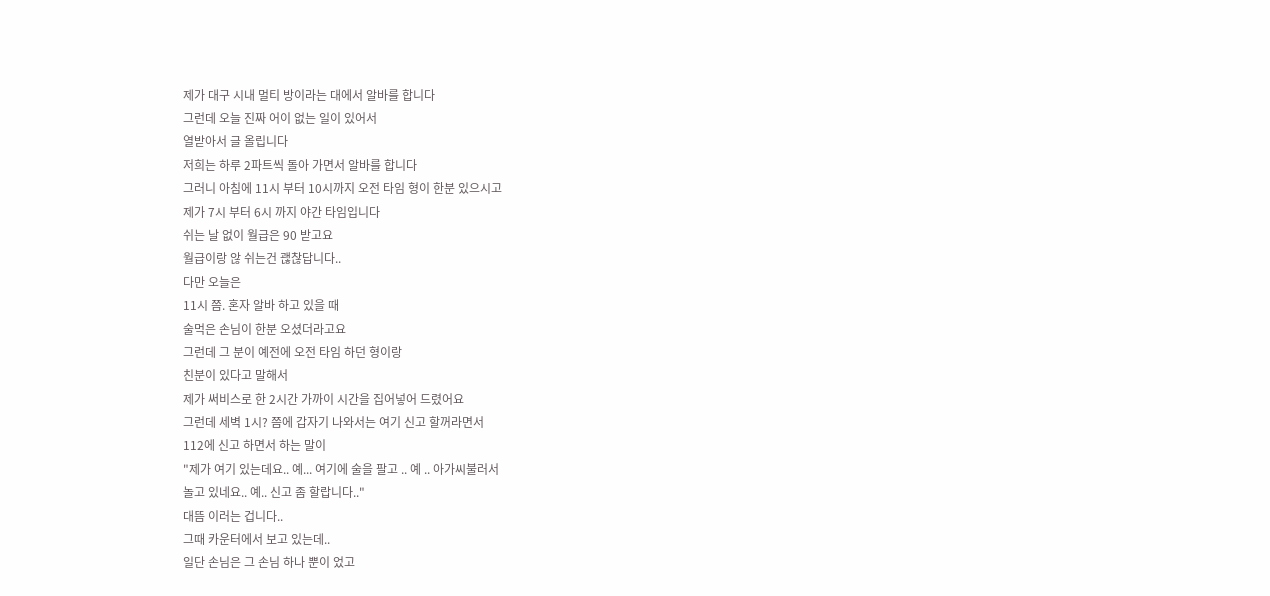제가 대구 시내 멀티 방이라는 대에서 알바를 합니다
그런데 오늘 진짜 어이 없는 일이 있어서
열받아서 글 올립니다
저희는 하루 2파트씩 돌아 가면서 알바를 합니다
그러니 아침에 11시 부터 10시까지 오전 타임 형이 한분 있으시고
제가 7시 부터 6시 까지 야간 타임입니다
쉬는 날 없이 월급은 90 받고요
월급이랑 않 쉬는건 괞찮답니다..
다만 오늘은
11시 쯤. 혼자 알바 하고 있을 때
술먹은 손님이 한분 오셨더라고요
그런데 그 분이 예전에 오전 타임 하던 형이랑
친분이 있다고 말해서
제가 써비스로 한 2시간 가까이 시간을 집어넣어 드렸어요
그런데 세벽 1시? 쯤에 갑자기 나와서는 여기 신고 할꺼라면서
112에 신고 하면서 하는 말이
"제가 여기 있는데요.. 예... 여기에 술을 팔고 .. 예 .. 아가씨불러서
놀고 있네요.. 예.. 신고 좀 할랍니다.."
대뜸 이러는 겁니다..
그때 카운터에서 보고 있는데..
일단 손님은 그 손님 하나 뿐이 었고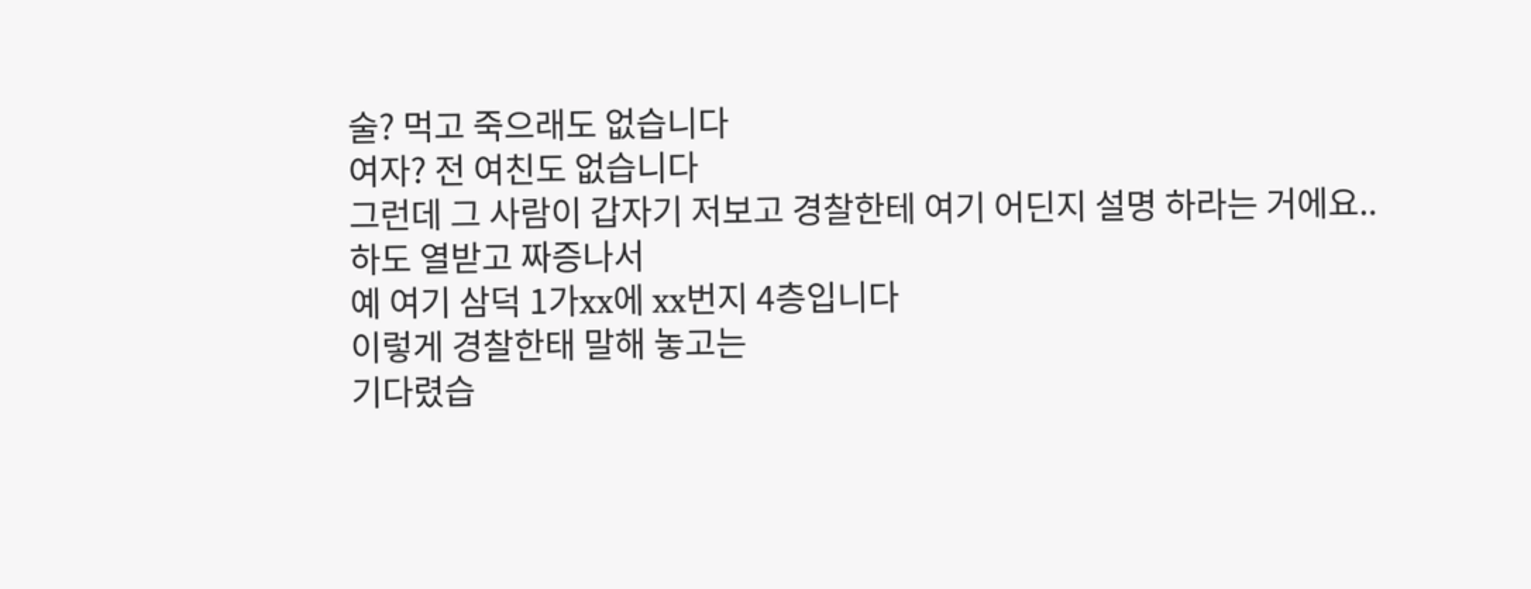술? 먹고 죽으래도 없습니다
여자? 전 여친도 없습니다
그런데 그 사람이 갑자기 저보고 경찰한테 여기 어딘지 설명 하라는 거에요..
하도 열받고 짜증나서
예 여기 삼덕 1가xx에 xx번지 4층입니다
이렇게 경찰한태 말해 놓고는
기다렸습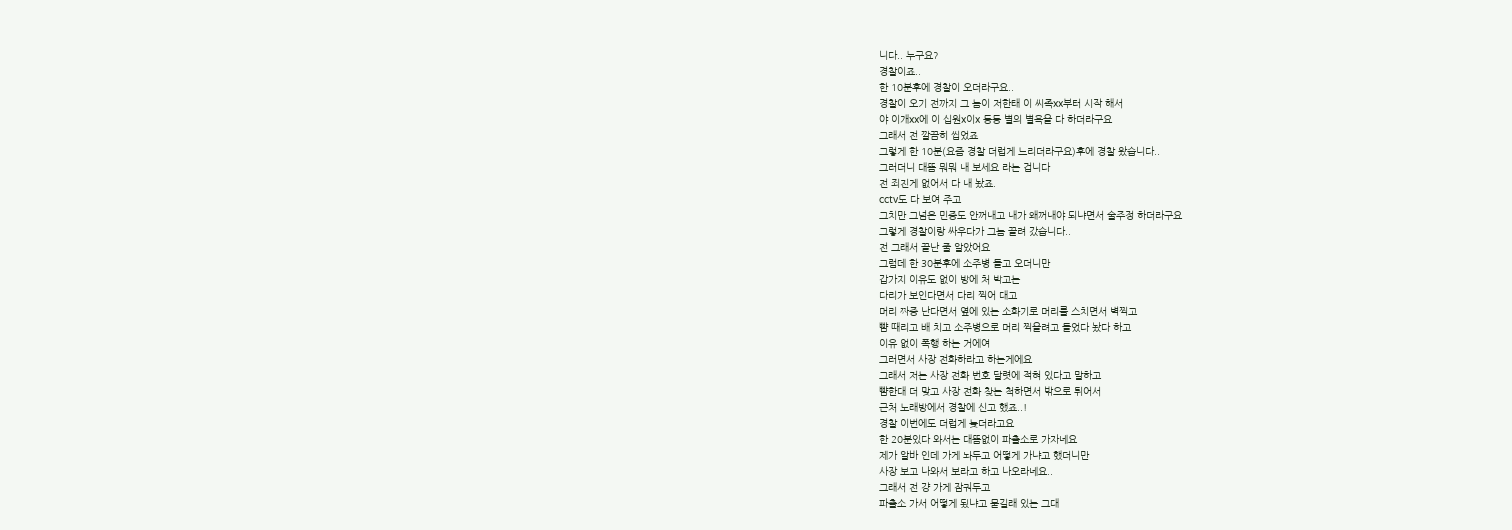니다.. 누구요?
경찰이죠..
한 10분후에 경찰이 오더라구요..
경찰이 오기 전까지 그 놈이 저한태 이 씨족xx부터 시작 해서
야 이개xx에 이 십원x이x 등등 별의 별욕을 다 하더라구요
그래서 전 깔끔히 씹었죠
그렇게 한 10분(요즘 경찰 더럽게 느리더라구요)후에 경찰 왔습니다..
그러더니 대뜸 뭐뭐 내 보세요 라는 겁니다
전 죄진게 없어서 다 내 놨죠.
cctv도 다 보여 주고
그치만 그넘은 민증도 안꺼내고 내가 왜꺼내야 되냐면서 술주정 하더라구요
그렇게 경찰이랑 싸우다가 그놈 끌려 갔습니다..
전 그래서 끝난 줄 알았어요
그럼데 한 30분후에 소주병 들고 오더니만
갑가지 이유도 없이 방에 처 박고는
다리가 보인다면서 다리 찍어 대고
머리 짜증 난다면서 옆에 있는 소화기로 머리를 스치면서 벽찍고
뺨 때리고 배 치고 소주병으로 머리 찍을려고 들었다 놨다 하고
이유 없이 폭행 하는 거에여
그러면서 사장 전화하라고 하는게에요
그래서 저는 사장 전화 번호 달렷에 적혀 있다고 말하고
뺨한대 더 맞고 사장 전화 찾는 척하면서 밖으로 튀어서
근처 노래방에서 경찰에 신고 했죠..!
경찰 이번에도 더럽게 늦더라고요
한 20분있다 와서는 대뜸없이 파출소로 가자네요
제가 알바 인데 가게 놔두고 어떻게 가냐고 했더니만
사장 보고 나와서 보라고 하고 나오라네요..
그래서 전 걍 가게 잠궈두고
파출소 가서 어떻게 됬냐고 묻길래 있는 그대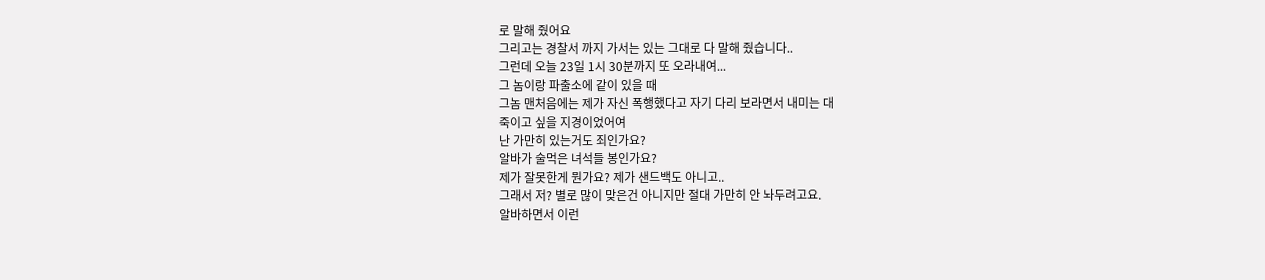로 말해 줬어요
그리고는 경찰서 까지 가서는 있는 그대로 다 말해 줬습니다..
그런데 오늘 23일 1시 30분까지 또 오라내여...
그 놈이랑 파출소에 같이 있을 때
그놈 맨처음에는 제가 자신 폭행했다고 자기 다리 보라면서 내미는 대
죽이고 싶을 지경이었어여
난 가만히 있는거도 죄인가요?
알바가 술먹은 녀석들 봉인가요?
제가 잘못한게 뭔가요? 제가 샌드백도 아니고..
그래서 저? 별로 많이 맞은건 아니지만 절대 가만히 안 놔두려고요.
알바하면서 이런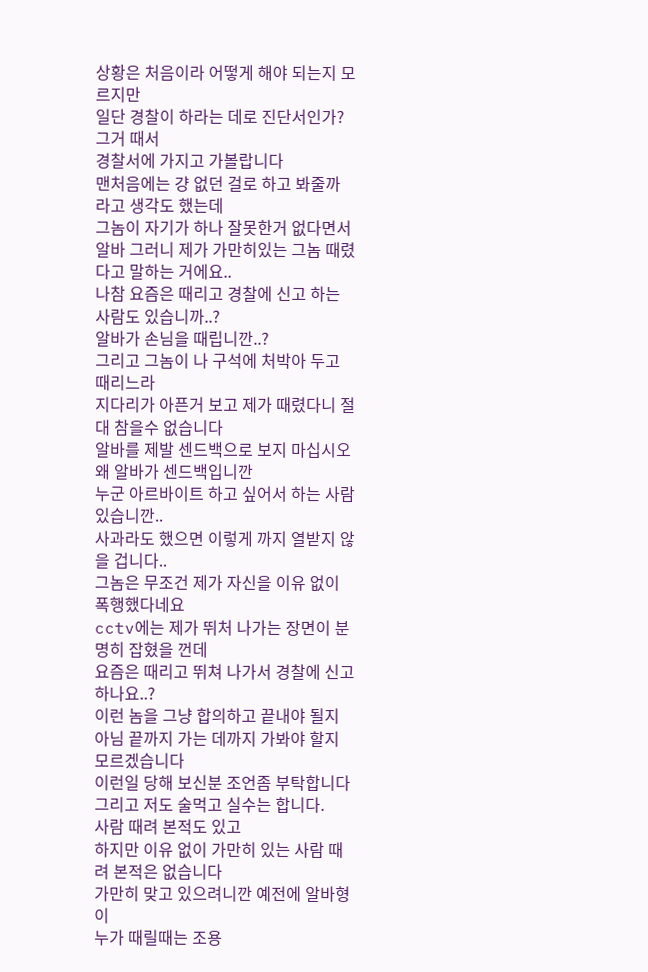상황은 처음이라 어떻게 해야 되는지 모르지만
일단 경찰이 하라는 데로 진단서인가? 그거 때서
경찰서에 가지고 가볼랍니다
맨처음에는 걍 없던 걸로 하고 봐줄까 라고 생각도 했는데
그놈이 자기가 하나 잘못한거 없다면서
알바 그러니 제가 가만히있는 그놈 때렸다고 말하는 거에요..
나참 요즘은 때리고 경찰에 신고 하는 사람도 있습니까..?
알바가 손님을 때립니깐..?
그리고 그놈이 나 구석에 처박아 두고 때리느라
지다리가 아픈거 보고 제가 때렸다니 절대 참을수 없습니다
알바를 제발 센드백으로 보지 마십시오
왜 알바가 센드백입니깐
누군 아르바이트 하고 싶어서 하는 사람있습니깐..
사과라도 했으면 이렇게 까지 열받지 않을 겁니다..
그놈은 무조건 제가 자신을 이유 없이 폭행했다네요
cctv에는 제가 뛰처 나가는 장면이 분명히 잡혔을 껀데
요즘은 때리고 뛰쳐 나가서 경찰에 신고 하나요..?
이런 놈을 그냥 합의하고 끝내야 될지
아님 끝까지 가는 데까지 가봐야 할지 모르겠습니다
이런일 당해 보신분 조언좀 부탁합니다
그리고 저도 술먹고 실수는 합니다.
사람 때려 본적도 있고
하지만 이유 없이 가만히 있는 사람 때려 본적은 없습니다
가만히 맞고 있으려니깐 예전에 알바형이
누가 때릴때는 조용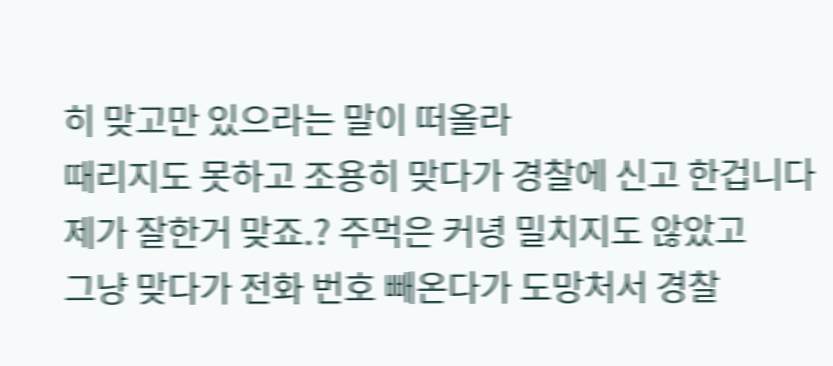히 맞고만 있으라는 말이 떠올라
때리지도 못하고 조용히 맞다가 경찰에 신고 한겁니다
제가 잘한거 맞죠.? 주먹은 커녕 밀치지도 않았고
그냥 맞다가 전화 번호 빼온다가 도망처서 경찰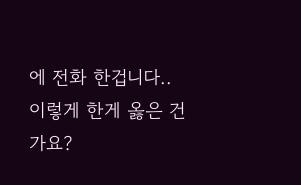에 전화 한겁니다..
이렇게 한게 옳은 건가요?